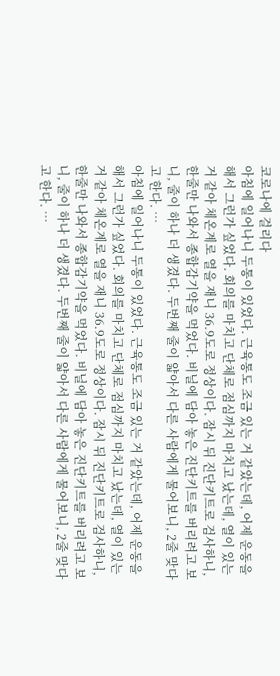코로나에 걸리다
아침에 일어나니 두통이 있었다. 근육통도 조금 있는 거 같았는데, 어제 운동을 해서 그런가 싶었다. 회의를 마치고 단체로 점심까지 마치고 났는데, 열이 있는 거 같아 체온계로 열을 재니 36.9도로 정상이다. 잠시 뒤 진단키트로 검사하니, 한줄만 나와서 종합감기약을 먹었다. 비닐에 담아 놓은 진단키트를 버리려고 보니, 줄이 하나 더 생겼다. 두번째 줄이 얇아서 다른 사람에게 물어보니, 2줄 맞다고 한다. …
아침에 일어나니 두통이 있었다. 근육통도 조금 있는 거 같았는데, 어제 운동을 해서 그런가 싶었다. 회의를 마치고 단체로 점심까지 마치고 났는데, 열이 있는 거 같아 체온계로 열을 재니 36.9도로 정상이다. 잠시 뒤 진단키트로 검사하니, 한줄만 나와서 종합감기약을 먹었다. 비닐에 담아 놓은 진단키트를 버리려고 보니, 줄이 하나 더 생겼다. 두번째 줄이 얇아서 다른 사람에게 물어보니, 2줄 맞다고 한다. …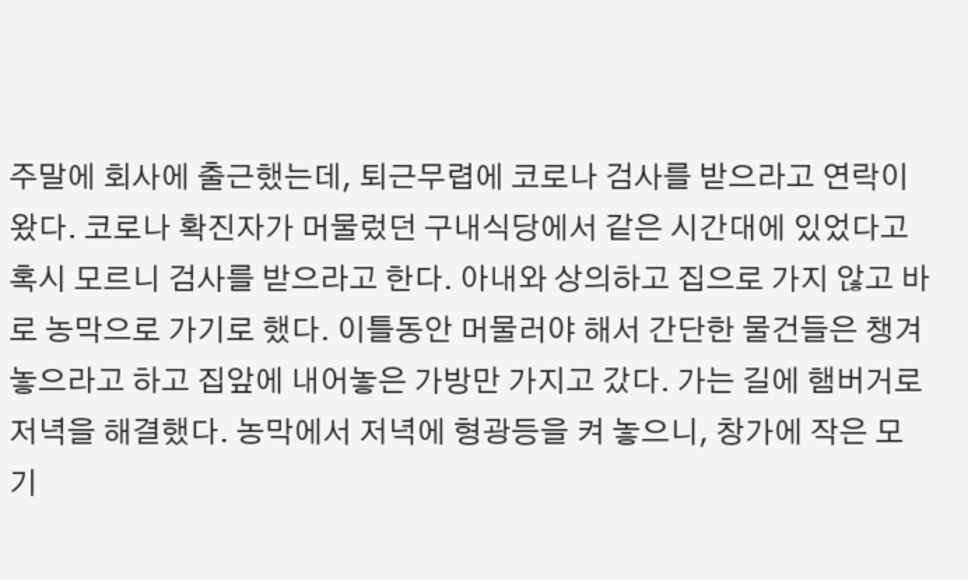주말에 회사에 출근했는데, 퇴근무렵에 코로나 검사를 받으라고 연락이 왔다. 코로나 확진자가 머물렀던 구내식당에서 같은 시간대에 있었다고 혹시 모르니 검사를 받으라고 한다. 아내와 상의하고 집으로 가지 않고 바로 농막으로 가기로 했다. 이틀동안 머물러야 해서 간단한 물건들은 챙겨놓으라고 하고 집앞에 내어놓은 가방만 가지고 갔다. 가는 길에 햄버거로 저녁을 해결했다. 농막에서 저녁에 형광등을 켜 놓으니, 창가에 작은 모기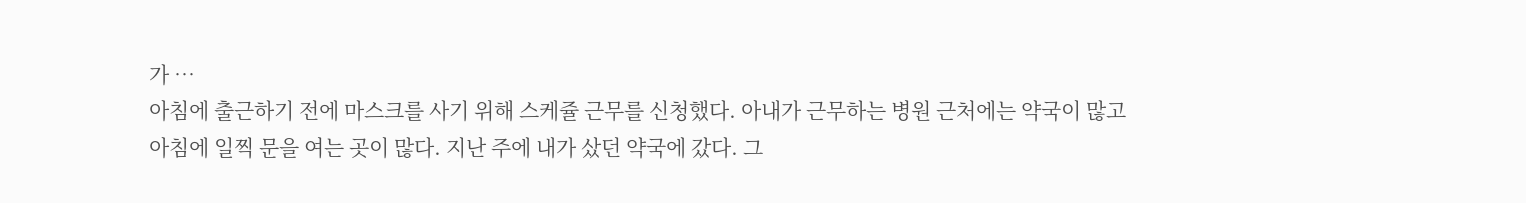가 …
아침에 출근하기 전에 마스크를 사기 위해 스케쥴 근무를 신청했다. 아내가 근무하는 병원 근처에는 약국이 많고 아침에 일찍 문을 여는 곳이 많다. 지난 주에 내가 샀던 약국에 갔다. 그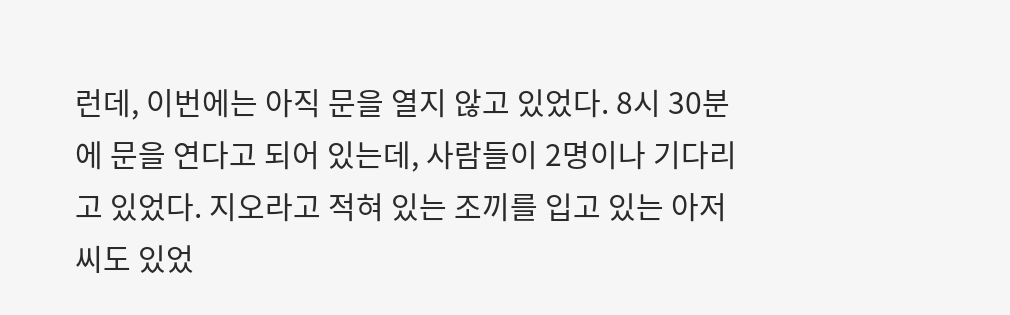런데, 이번에는 아직 문을 열지 않고 있었다. 8시 30분에 문을 연다고 되어 있는데, 사람들이 2명이나 기다리고 있었다. 지오라고 적혀 있는 조끼를 입고 있는 아저씨도 있었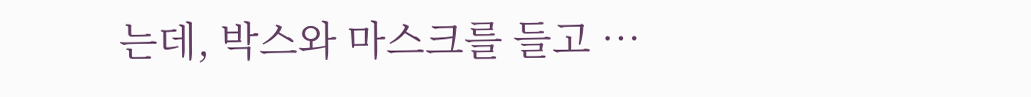는데, 박스와 마스크를 들고 …